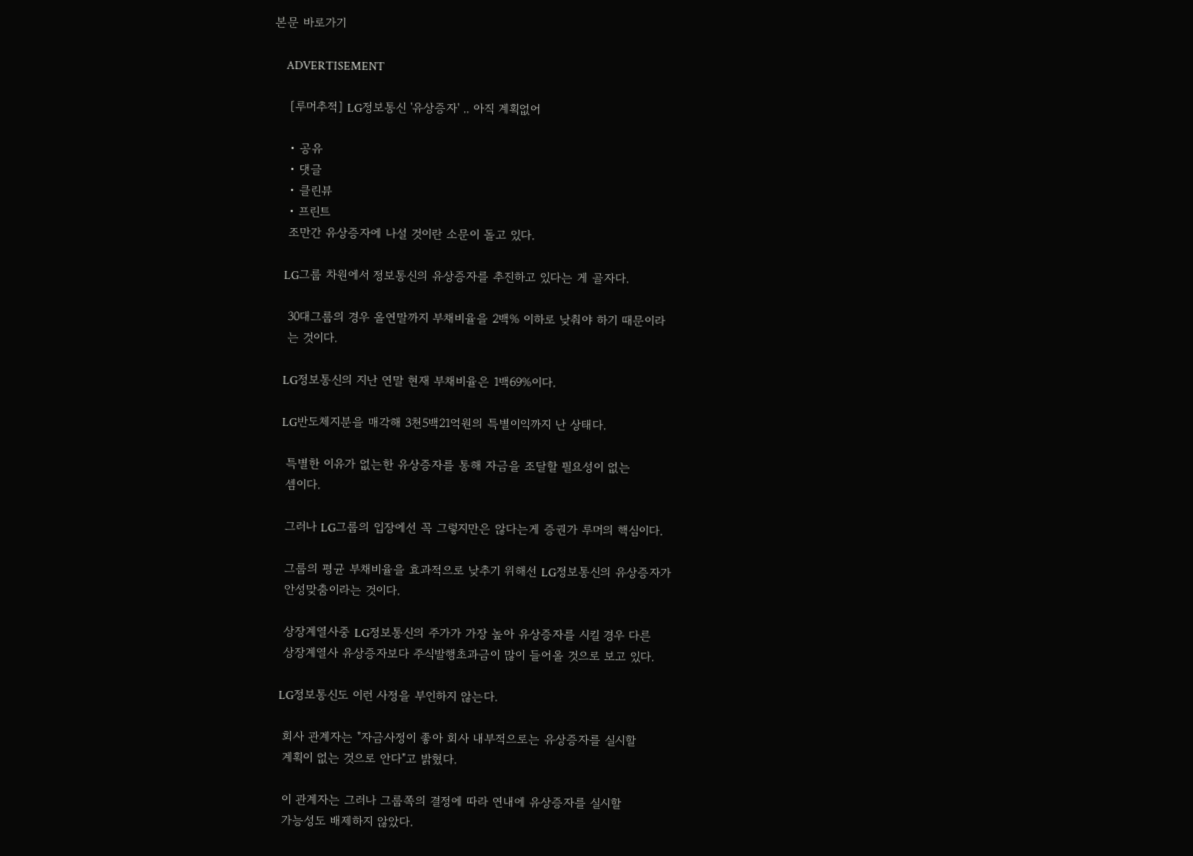본문 바로가기

    ADVERTISEMENT

    [루머추적] LG정보통신 '유상증자' .. 아직 계획없어

    • 공유
    • 댓글
    • 클린뷰
    • 프린트
    조만간 유상증자에 나설 것이란 소문이 돌고 있다.

    LG그룹 차원에서 정보통신의 유상증자를 추진하고 있다는 게 골자다.

    30대그룹의 경우 올연말까지 부채비율을 2백% 이하로 낮춰야 하기 때문이라
    는 것이다.

    LG정보통신의 지난 연말 현재 부채비율은 1백69%이다.

    LG반도체지분을 매각해 3천5백21억원의 특별이익까지 난 상태다.

    특별한 이유가 없는한 유상증자를 통해 자금을 조달할 필요성이 없는
    셈이다.

    그러나 LG그룹의 입장에선 꼭 그렇지만은 않다는게 증권가 루머의 핵심이다.

    그룹의 평균 부채비율을 효과적으로 낮추기 위해선 LG정보통신의 유상증자가
    안성맞춤이라는 것이다.

    상장계열사중 LG정보통신의 주가가 가장 높아 유상증자를 시킬 경우 다른
    상장계열사 유상증자보다 주식발행초과금이 많이 들어올 것으로 보고 있다.

    LG정보통신도 이런 사정을 부인하지 않는다.

    회사 관계자는 "자금사정이 좋아 회사 내부적으로는 유상증자를 실시할
    계획이 없는 것으로 안다"고 밝혔다.

    이 관계자는 그러나 그룹쪽의 결정에 따라 연내에 유상증자를 실시할
    가능성도 배제하지 않았다.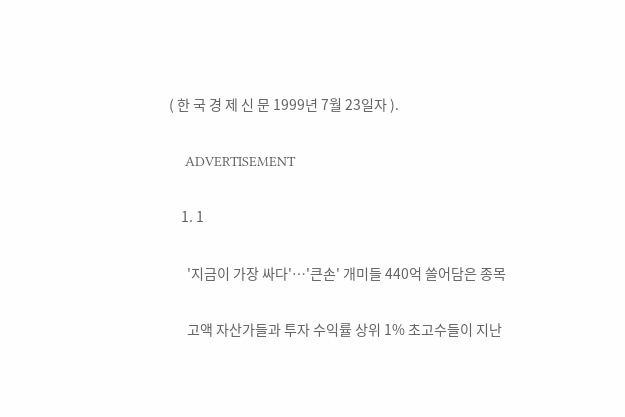( 한 국 경 제 신 문 1999년 7월 23일자 ).

    ADVERTISEMENT

    1. 1

      '지금이 가장 싸다'…'큰손' 개미들 440억 쓸어담은 종목

      고액 자산가들과 투자 수익률 상위 1% 초고수들이 지난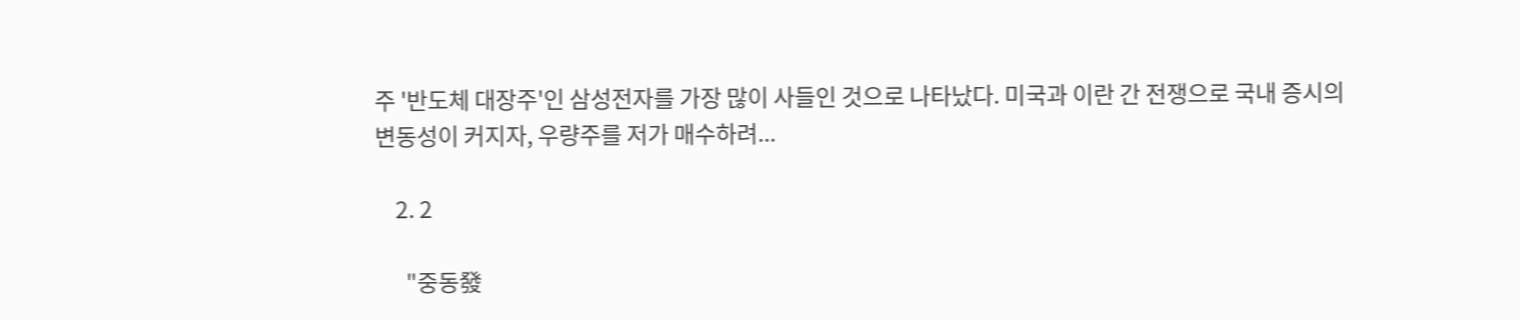주 '반도체 대장주'인 삼성전자를 가장 많이 사들인 것으로 나타났다. 미국과 이란 간 전쟁으로 국내 증시의 변동성이 커지자, 우량주를 저가 매수하려...

    2. 2

      "중동發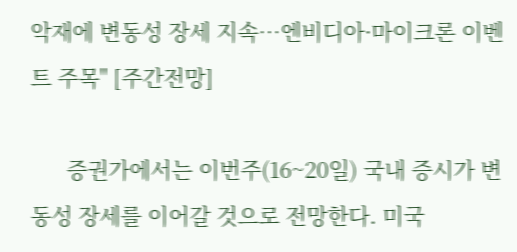악재에 변동성 장세 지속…엔비디아·마이크론 이벤트 주목" [주간전망]

      증권가에서는 이번주(16~20일) 국내 증시가 변동성 장세를 이어갈 것으로 전망한다. 미국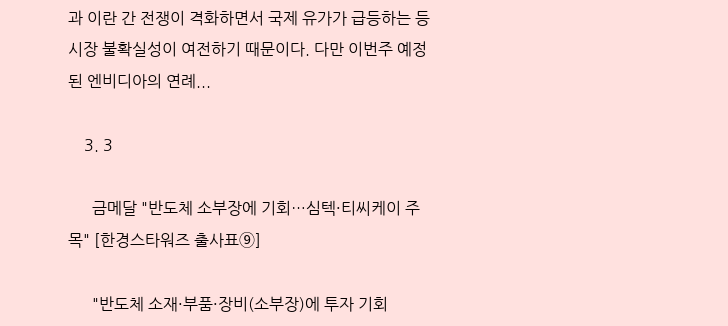과 이란 간 전쟁이 격화하면서 국제 유가가 급등하는 등 시장 불확실성이 여전하기 때문이다. 다만 이번주 예정된 엔비디아의 연례...

    3. 3

      금메달 "반도체 소부장에 기회…심텍·티씨케이 주목" [한경스타워즈 출사표⑨]

      "반도체 소재·부품·장비(소부장)에 투자 기회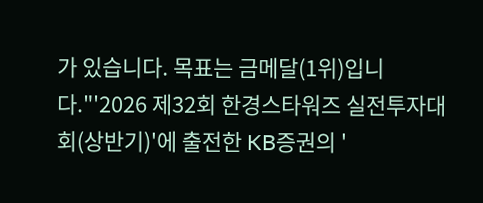가 있습니다. 목표는 금메달(1위)입니다."'2026 제32회 한경스타워즈 실전투자대회(상반기)'에 출전한 KB증권의 '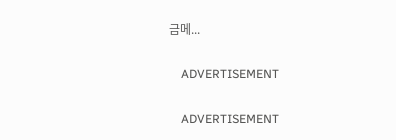금메...

    ADVERTISEMENT

    ADVERTISEMENT